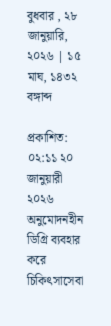বুধবার , ২৮ জানুয়ারি, ২০২৬ | ১৫ মাঘ, ১৪৩২ বঙ্গাব্দ

প্রকাশিত: ০২:১১ ২০ জানুয়ারী ২০২৬
অনুমোদনহীন ডিগ্রি ব্যবহার করে চিকিৎসাসেবা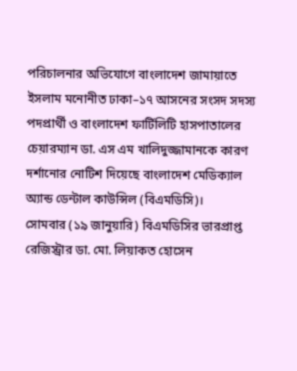পরিচালনার অভিযোগে বাংলাদেশ জামায়াতে ইসলাম মনোনীত ঢাকা–১৭ আসনের সংসদ সদস্য পদপ্রার্থী ও বাংলাদেশ ফার্টিলিটি হাসপাতালের চেয়ারম্যান ডা. এস এম খালিদুজ্জামানকে কারণ দর্শানোর নোটিশ দিয়েছে বাংলাদেশ মেডিক্যাল অ্যান্ড ডেন্টাল কাউন্সিল (বিএমডিসি)।
সোমবার (১৯ জানুয়ারি) বিএমডিসির ভারপ্রাপ্ত রেজিস্ট্রার ডা. মো. লিয়াকত হোসেন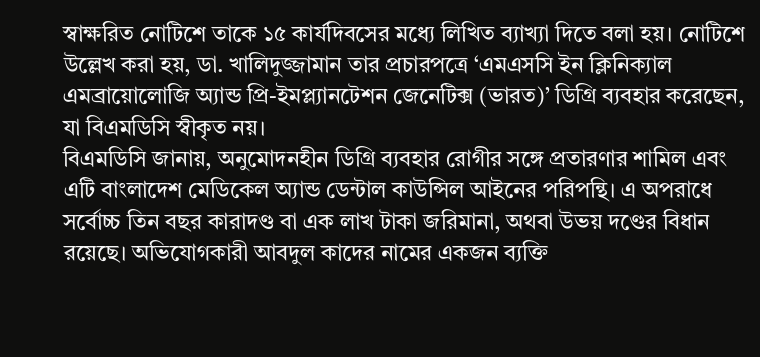স্বাক্ষরিত নোটিশে তাকে ১৫ কার্যদিবসের মধ্যে লিখিত ব্যাখ্যা দিতে বলা হয়। নোটিশে উল্লেখ করা হয়, ডা. খালিদুজ্জামান তার প্রচারপত্রে ‘এমএসসি ইন ক্লিনিক্যাল এমব্রায়োলোজি অ্যান্ড প্রি-ইমপ্ল্যানটেশন জেনেটিক্স (ভারত)’ ডিগ্রি ব্যবহার করেছেন, যা বিএমডিসি স্বীকৃত নয়।
বিএমডিসি জানায়, অনুমোদনহীন ডিগ্রি ব্যবহার রোগীর সঙ্গে প্রতারণার শামিল এবং এটি বাংলাদেশ মেডিকেল অ্যান্ড ডেন্টাল কাউন্সিল আইনের পরিপন্থি। এ অপরাধে সর্বোচ্চ তিন বছর কারাদণ্ড বা এক লাখ টাকা জরিমানা, অথবা উভয় দণ্ডের বিধান রয়েছে। অভিযোগকারী আবদুল কাদের নামের একজন ব্যক্তি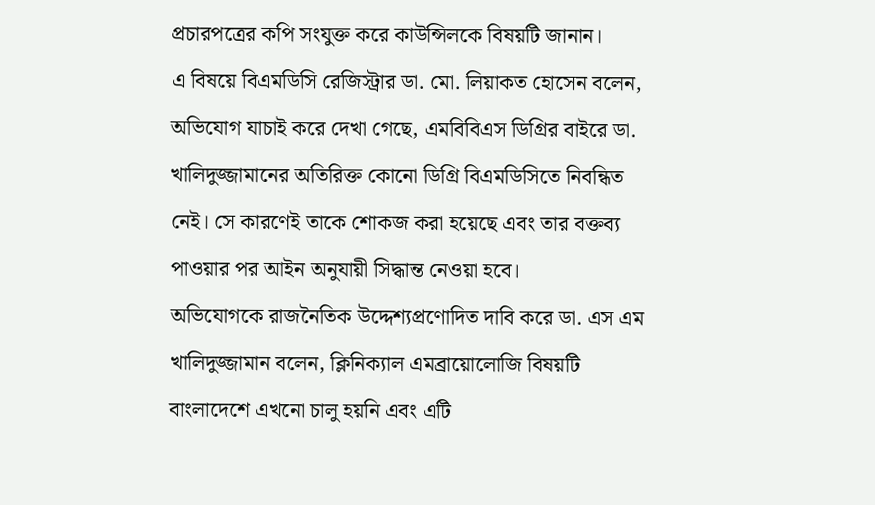প্রচারপত্রের কপি সংযুক্ত করে কাউন্সিলকে বিষয়টি জানান।
এ বিষয়ে বিএমডিসি রেজিস্ট্রার ডা. মো. লিয়াকত হোসেন বলেন, অভিযোগ যাচাই করে দেখা গেছে, এমবিবিএস ডিগ্রির বাইরে ডা. খালিদুজ্জামানের অতিরিক্ত কোনো ডিগ্রি বিএমডিসিতে নিবন্ধিত নেই। সে কারণেই তাকে শোকজ করা হয়েছে এবং তার বক্তব্য পাওয়ার পর আইন অনুযায়ী সিদ্ধান্ত নেওয়া হবে।
অভিযোগকে রাজনৈতিক উদ্দেশ্যপ্রণোদিত দাবি করে ডা. এস এম খালিদুজ্জামান বলেন, ক্লিনিক্যাল এমব্রায়োলোজি বিষয়টি বাংলাদেশে এখনো চালু হয়নি এবং এটি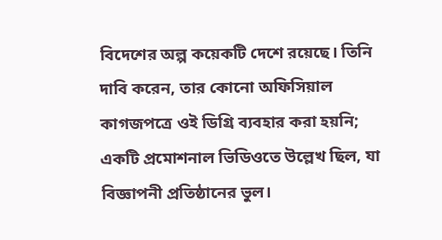বিদেশের অল্প কয়েকটি দেশে রয়েছে। তিনি দাবি করেন, তার কোনো অফিসিয়াল কাগজপত্রে ওই ডিগ্রি ব্যবহার করা হয়নি; একটি প্রমোশনাল ভিডিওতে উল্লেখ ছিল, যা বিজ্ঞাপনী প্রতিষ্ঠানের ভুল।